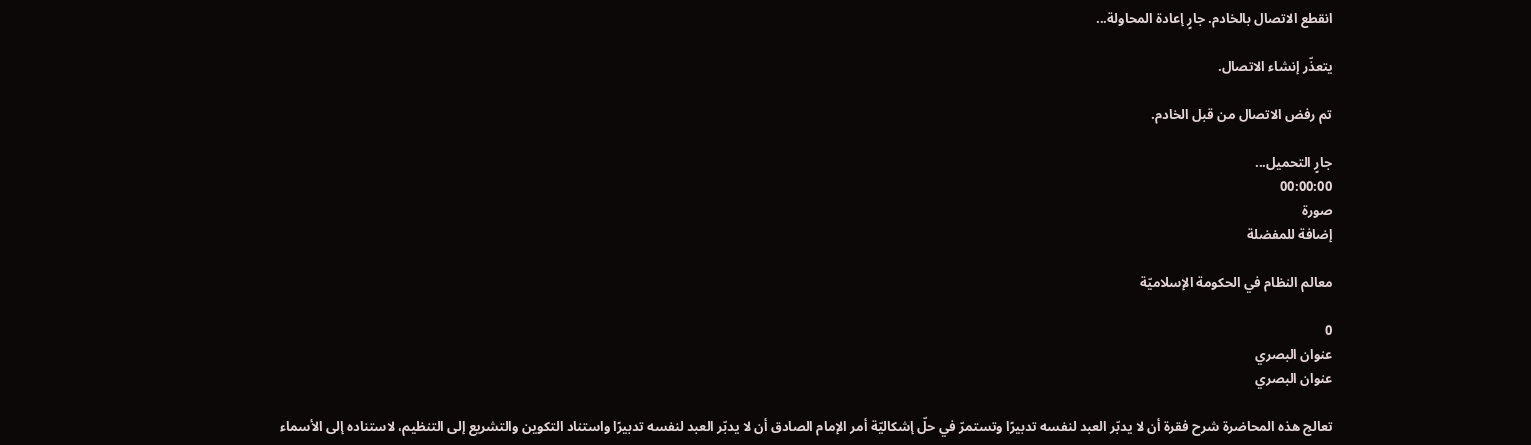انقطع الاتصال بالخادم. جارٍ إعادة المحاولة...

يتعذّر إنشاء الاتصال.

تم رفض الاتصال من قبل الخادم.

جارٍ التحميل...
00:00:00
صورة
إضافة للمفضلة

معالم النظام في الحكومة الإسلاميّة

0
عنوان البصري
عنوان البصري

تعالج هذه المحاضرة شرح فقرة أن لا يدبّر العبد لنفسه تدبيرًا وتستمرّ في حلّ إشكاليّة أمر الإمام الصادق أن لا يدبّر العبد لنفسه تدبيرًا واستناد التكوين والتشريع إلى التنظيم، لاستناده إلى الأسماء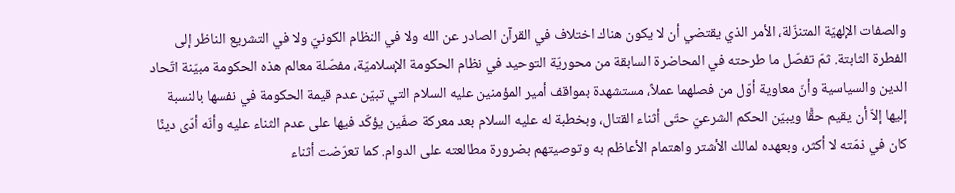والصفات الإلهيّة المتنزّلة، الأمر الذي يقتضي أن لا يكون هناك اختلاف في القرآن الصادر عن الله ولا في النظام الكونيّ ولا في التشريع الناظر إلى الفطرة الثابتة. ثمّ تفصّل ما طرحته في المحاضرة السابقة من محوريّة التوحيد في نظام الحكومة الإسلاميّة، مفصّلة معالم هذه الحكومة مبيّنة اتّحاد الدين والسياسية وأنّ معاوية أوّل من فصلهما عملاً، مستشهدة بمواقف أمير المؤمنين عليه السلام التي تبيّن عدم قيمة الحكومة في نفسها بالنسبة إليها إلاّ أن يقيم حقًّا ويبيّن الحكم الشرعيّ حتّى أثناء القتال، وبخطبة له عليه السلام بعد معركة صفّين يؤكّد فيها على عدم الثناء عليه وأنّه أدّى دينًا كان في ذمّته لا أكثر، وبعهده لمالك الأشتر واهتمام الأعاظم به وتوصيتهم بضرورة مطالعته على الدوام. كما تعرّضت أثناء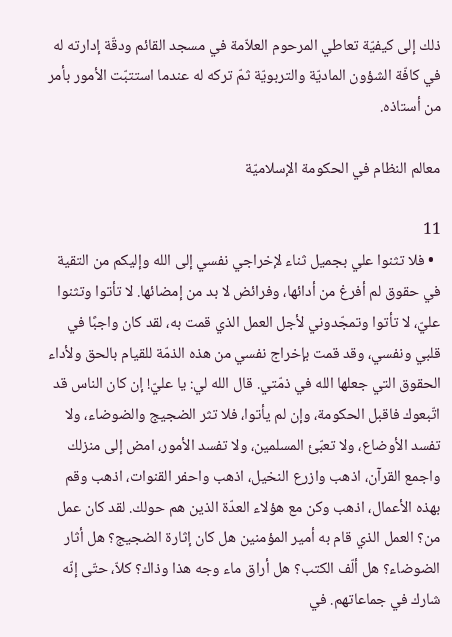ذلك إلى كيفيّة تعاطي المرحوم العلاّمة في مسجد القائم ودقّة إدارته له في كافّة الشؤون الماديّة والتربويّة ثمّ تركه له عندما استتبّت الأمور بأمر من أستاذه.

معالم النظام في الحكومة الإسلاميّة

11
  • فلا تثنوا علي بجميل ثناء لإخراجي نفسي إلى الله وإليكم من التقية في حقوق لم أفرغ من أدائها، وفرائض لا بد من إمضائها. لا تأتوا وتثنوا عليّ، لا تأتوا وتمجّدوني لأجل العمل الذي قمت به، لقد كان واجبًا في قلبي ونفسي، وقد قمت بإخراج نفسي من هذه الذمّة للقيام بالحق ولأداء الحقوق التي جعلها الله في ذمّتي. قال الله لي: يا عليّ! إن كان الناس قد اتّبعوك فاقبل الحكومة، وإن لم يأتوا، فلا تثر الضجيج والضوضاء، ولا تفسد الأوضاع، ولا تعبّئ المسلمين، ولا تفسد الأمور، امض إلى منزلك واجمع القرآن، اذهب وازرع النخيل، اذهب واحفر القنوات، اذهب وقم بهذه الأعمال، اذهب وكن مع هؤلاء العدّة الذين هم حولك. لقد كان عمل من؟ العمل الذي قام به أمير المؤمنين هل كان إثارة الضجيج؟ هل أثار الضوضاء؟ هل ألّف الكتب؟ هل أراق ماء وجه هذا وذاك؟ كلاّ، حتّى إنّه شارك في جماعاتهم. في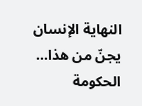النهاية الإنسان يجنّ من هذا... الحكومة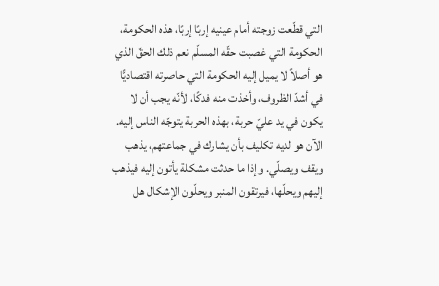التي قطّعت زوجته أمام عينيه إربًا إربًا، هذه الحكومة، الحكومة التي غصبت حقّه المسلّم نعم ذلك الحقّ الذي هو أصلاً لا يميل إليه الحكومة التي حاصرته اقتصاديًّا في أشدّ الظروف، وأخذت منه فدكًا، لأنّه يجب أن لا يكون في يد عليّ حربة، بهذه الحربة يتوجّه الناس إليه. الآن هو لديه تكليف بأن يشارك في جماعتهم، يذهب ويقف ويصلّي. وإذا ما حدثت مشكلة يأتون إليه فيذهب إليهم ويحلّها، فيرتقون المنبر ويحلّون الإشكال هل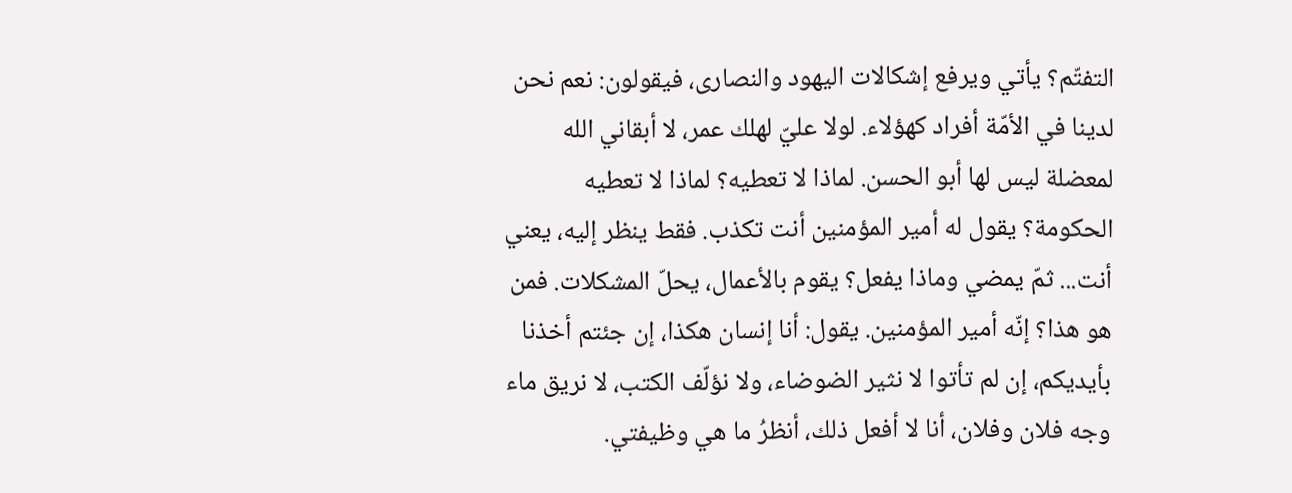التفتّم؟ يأتي ويرفع إشكالات اليهود والنصارى، فيقولون: نعم نحن لدينا في الأمّة أفراد كهؤلاء. لولا عليّ لهلك عمر، لا أبقاني الله لمعضلة ليس لها أبو الحسن. لماذا لا تعطيه؟ لماذا لا تعطيه الحكومة؟ يقول له أمير المؤمنين أنت تكذب. فقط ينظر إليه، يعني أنت... ثمّ يمضي وماذا يفعل؟ يقوم بالأعمال، يحلّ المشكلات. فمن هو هذا؟ إنّه أمير المؤمنين. يقول: أنا إنسان هكذا، إن جئتم أخذنا بأيديكم، إن لم تأتوا لا نثير الضوضاء، ولا نؤلّف الكتب، لا نريق ماء وجه فلان وفلان، أنا لا أفعل ذلك، أنظرُ ما هي وظيفتي.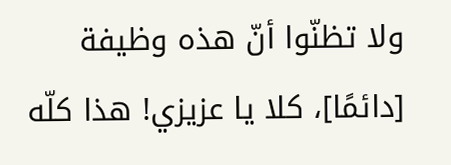ولا تظنّوا أنّ هذه وظيفة [دائمًا]، كلا يا عزيزي! هذا كلّه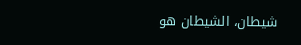شيطان، الشيطان هو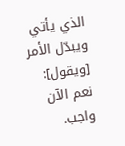الذي يأتي ويبدّل الأمر [ويقول]: نعم الآن واجب.